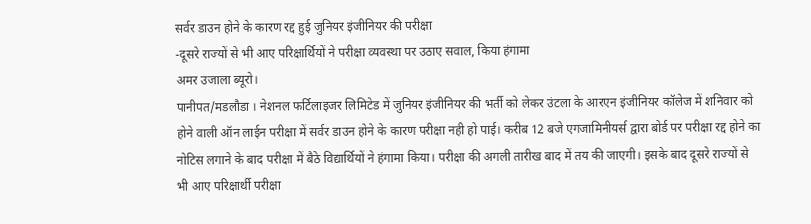सर्वर डाउन होने के कारण रद्द हुई जुनियर इंजीनियर की परीक्षा
-दूसरे राज्यों से भी आए परिक्षार्थियों ने परीक्षा व्यवस्था पर उठाए सवाल, किया हंगामा
अमर उजाला ब्यूरो।
पानीपत/मडलौडा । नेशनल फर्टिलाइजर लिमिटेड में जुनियर इंजीनियर की भर्ती को लेकर उंटला के आरएन इंजीनियर कॉलेज में शनिवार को होने वाली ऑन लाईन परीक्षा में सर्वर डाउन होने के कारण परीक्षा नही हो पाई। करीब 12 बजे एगजामिनीयर्स द्वारा बोर्ड पर परीक्षा रद्द होने का नोटिस लगाने के बाद परीक्षा में बैठे विद्यार्थियों ने हंगामा किया। परीक्षा की अगली तारीख बाद में तय की जाएगी। इसके बाद दूसरे राज्यों से भी आए परिक्षार्थी परीक्षा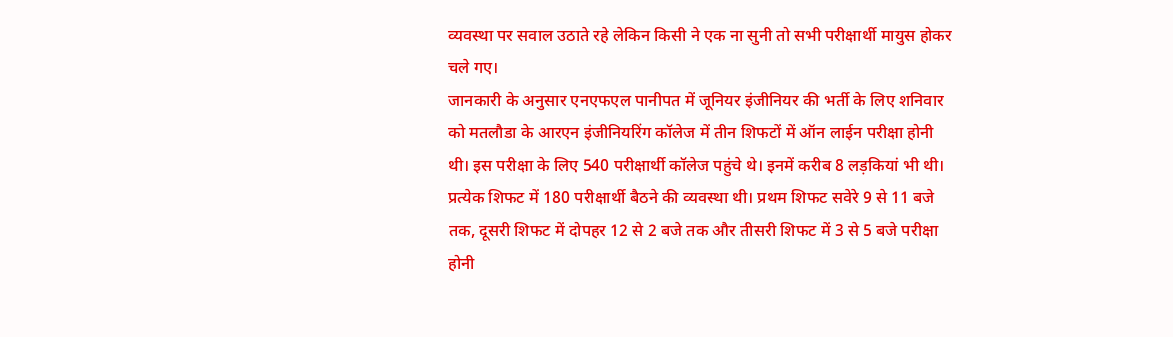व्यवस्था पर सवाल उठाते रहे लेकिन किसी ने एक ना सुनी तो सभी परीक्षार्थी मायुस होकर चले गए।
जानकारी के अनुसार एनएफएल पानीपत में जूनियर इंजीनियर की भर्ती के लिए शनिवार को मतलौडा के आरएन इंजीनियरिंग कॉलेज में तीन शिफटों में ऑन लाईन परीक्षा होनी थी। इस परीक्षा के लिए 540 परीक्षार्थी कॉलेज पहुंचे थे। इनमें करीब 8 लड़कियां भी थी। प्रत्येक शिफट में 180 परीक्षार्थी बैठने की व्यवस्था थी। प्रथम शिफट सवेरे 9 से 11 बजे तक, दूसरी शिफट में दोपहर 12 से 2 बजे तक और तीसरी शिफट में 3 से 5 बजे परीक्षा होनी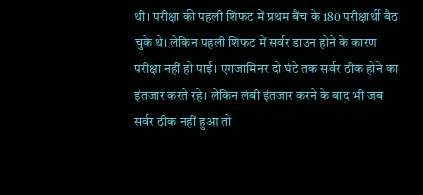थी। परीक्षा की पहली शिफट में प्रथम बैंच के 180 परीक्षार्थी बैठ चुके थे। लेकिन पहली शिफट में सर्वर डाउन होने के कारण परीक्षा नहीं हो पाई। एगजामिनर दो घंटे तक सर्वर ठीक होने का इंतजार करते रहे। लेकिन लंबी इंतजार करने के बाद भी जब सर्वर ठीक नहीं हुआ तो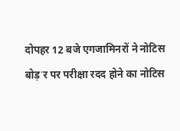दोपहर 12 बजे एगजामिनरों ने नोटिस बोड़ॱर पर परीक्षा रदद होने का नोटिस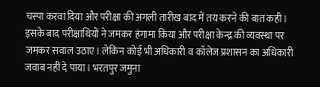चस्पा करवा दिया और परीक्षा की अगली तारीख बाद में तय करने की बात कही। इसके बाद परीक्षाथियों ने जमकर हंगामा किया और परीक्षा केन्द्र की व्यवस्था पर जमकर सवाल उठाए। लेकिन कोई भी अधिकारी व कॉलेज प्रशासन का अधिकारी जवाब नहीं दे पाया। भरतपुर जमुना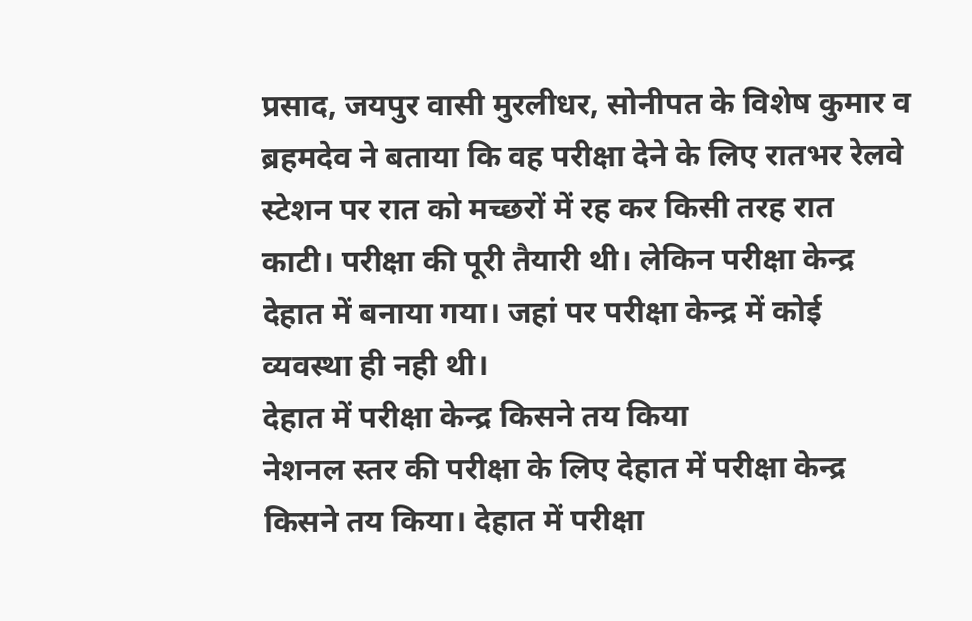प्रसाद, जयपुर वासी मुरलीधर, सोनीपत के विशेष कुमार व ब्रहमदेव ने बताया कि वह परीक्षा देने के लिए रातभर रेलवे स्टेशन पर रात को मच्छरों में रह कर किसी तरह रात काटी। परीक्षा की पूरी तैयारी थी। लेकिन परीक्षा केन्द्र देहात में बनाया गया। जहां पर परीक्षा केन्द्र में कोई व्यवस्था ही नही थी।
देहात में परीक्षा केन्द्र किसने तय किया
नेशनल स्तर की परीक्षा के लिए देहात में परीक्षा केन्द्र किसने तय किया। देहात में परीक्षा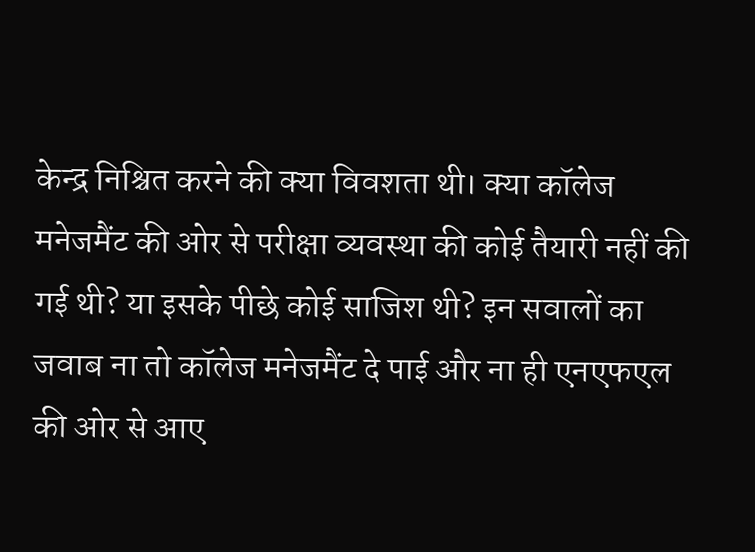केन्द्र निश्चित करने की क्या विवशता थी। क्या कॉलेज मनेजमैंट की ओर से परीक्षा व्यवस्था की कोई तैयारी नहीं की गई थी? या इसके पीछे कोई साजिश थी? इन सवालों का जवाब ना तो कॉलेज मनेजमैंट दे पाई और ना ही एनएफएल की ओर से आए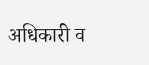अधिकारी व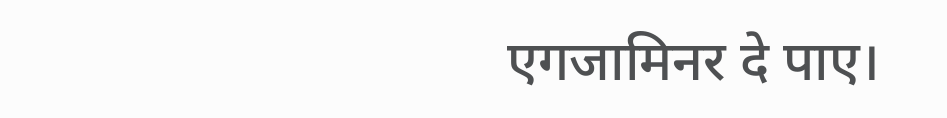एगजामिनर दे पाए।